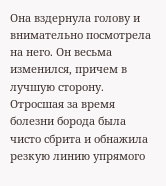Она вздернула голову и внимательно посмотрела на него. Он весьма изменился, причем в лучшую сторону. Отросшая за время болезни борода была чисто сбрита и обнажила резкую линию упрямого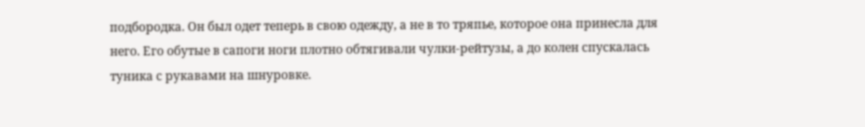подбородка. Он был одет теперь в свою одежду, а не в то тряпье, которое она принесла для него. Его обутые в сапоги ноги плотно обтягивали чулки-рейтузы, а до колен спускалась туника с рукавами на шнуровке.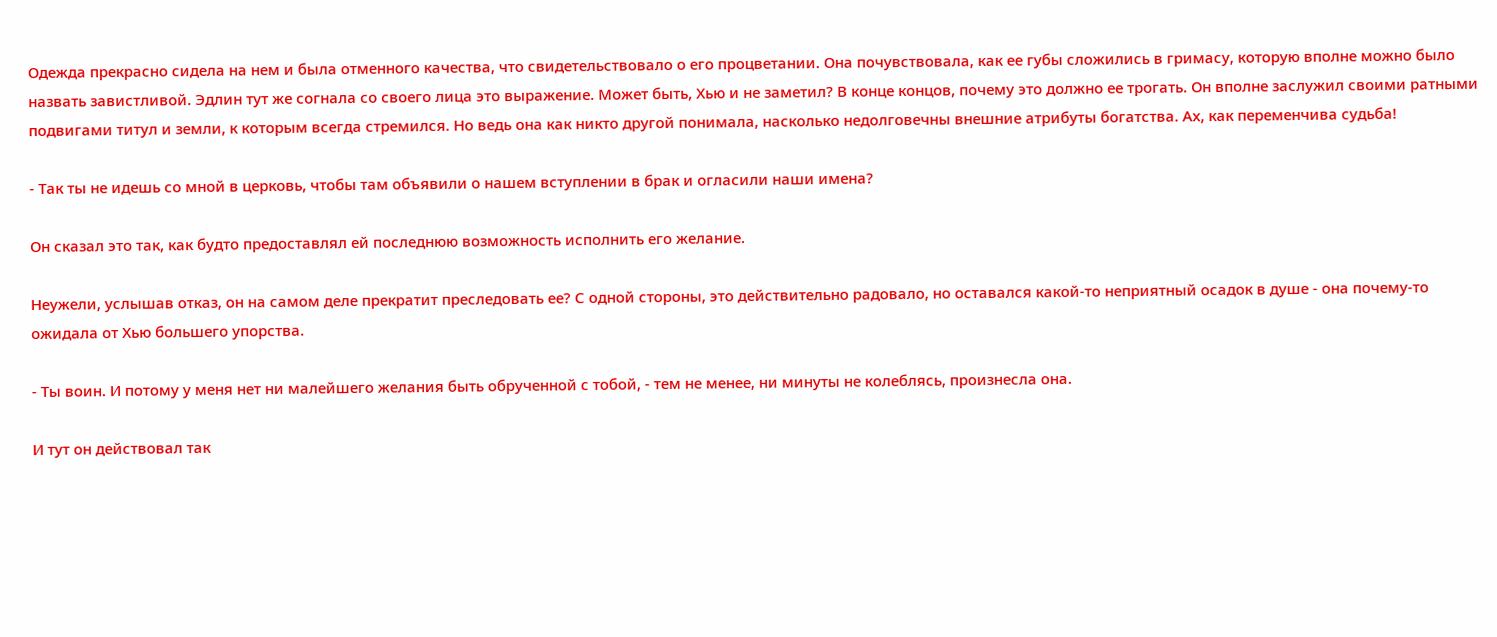Одежда прекрасно сидела на нем и была отменного качества, что свидетельствовало о его процветании. Она почувствовала, как ее губы сложились в гримасу, которую вполне можно было назвать завистливой. Эдлин тут же согнала со своего лица это выражение. Может быть, Хью и не заметил? В конце концов, почему это должно ее трогать. Он вполне заслужил своими ратными подвигами титул и земли, к которым всегда стремился. Но ведь она как никто другой понимала, насколько недолговечны внешние атрибуты богатства. Ах, как переменчива судьба!

- Так ты не идешь со мной в церковь, чтобы там объявили о нашем вступлении в брак и огласили наши имена?

Он сказал это так, как будто предоставлял ей последнюю возможность исполнить его желание.

Неужели, услышав отказ, он на самом деле прекратит преследовать ее? С одной стороны, это действительно радовало, но оставался какой-то неприятный осадок в душе - она почему-то ожидала от Хью большего упорства.

- Ты воин. И потому у меня нет ни малейшего желания быть обрученной с тобой, - тем не менее, ни минуты не колеблясь, произнесла она.

И тут он действовал так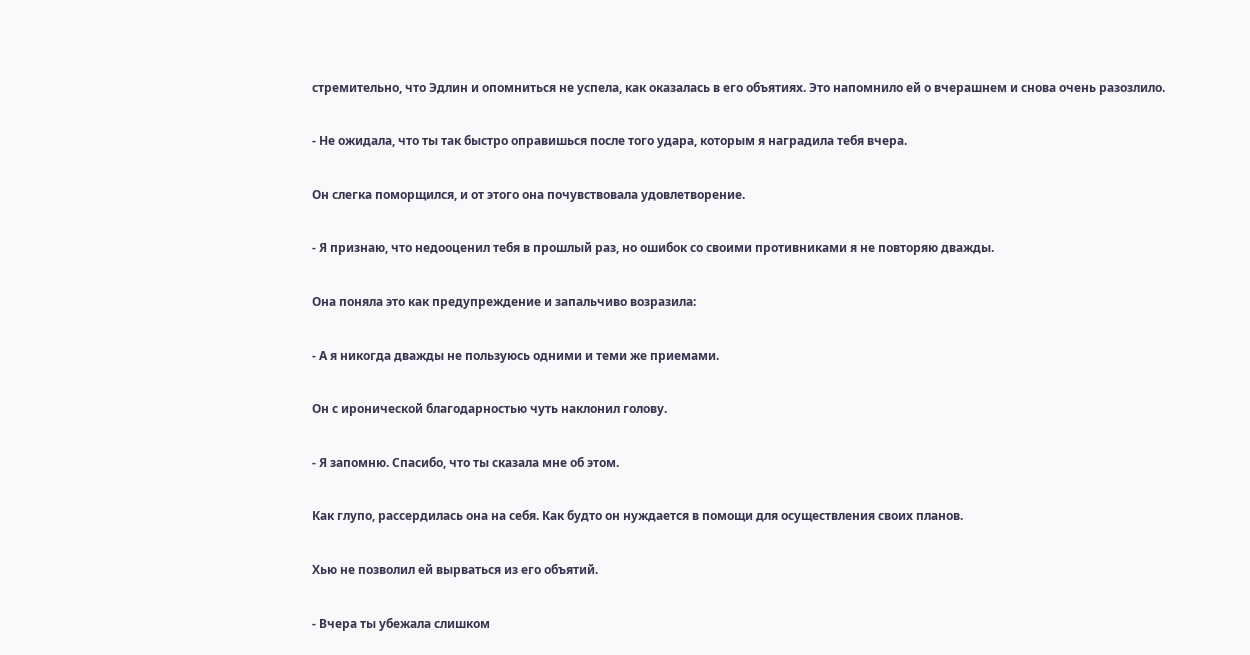стремительно, что Эдлин и опомниться не успела, как оказалась в его объятиях. Это напомнило ей о вчерашнем и снова очень разозлило.

- Не ожидала, что ты так быстро оправишься после того удара, которым я наградила тебя вчера.

Он слегка поморщился, и от этого она почувствовала удовлетворение.

- Я признаю, что недооценил тебя в прошлый раз, но ошибок со своими противниками я не повторяю дважды.

Она поняла это как предупреждение и запальчиво возразила:

- А я никогда дважды не пользуюсь одними и теми же приемами.

Он с иронической благодарностью чуть наклонил голову.

- Я запомню. Спасибо, что ты сказала мне об этом.

Как глупо, рассердилась она на себя. Как будто он нуждается в помощи для осуществления своих планов.

Хью не позволил ей вырваться из его объятий.

- Вчера ты убежала слишком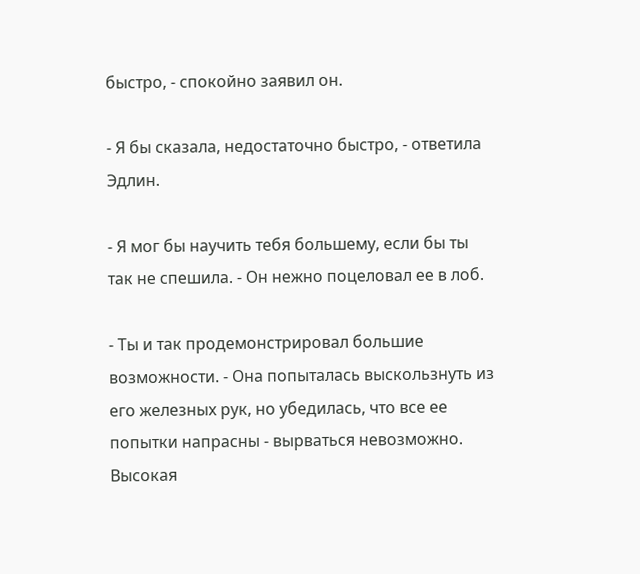быстро, - спокойно заявил он.

- Я бы сказала, недостаточно быстро, - ответила Эдлин.

- Я мог бы научить тебя большему, если бы ты так не спешила. - Он нежно поцеловал ее в лоб.

- Ты и так продемонстрировал большие возможности. - Она попыталась выскользнуть из его железных рук, но убедилась, что все ее попытки напрасны - вырваться невозможно. Высокая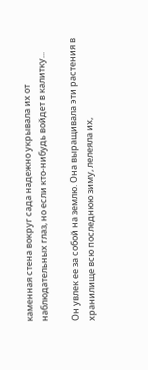каменная стена вокруг сада надежно укрывала их от наблюдательных глаз, но если кто-нибудь войдет в калитку...

Он увлек ее за собой на землю. Она выращивала эти растения в хранилище всю последнюю зиму, лелеяла их,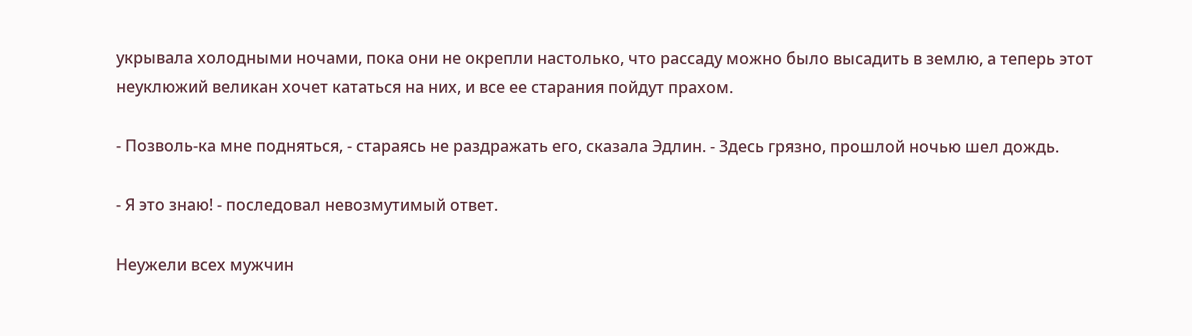укрывала холодными ночами, пока они не окрепли настолько, что рассаду можно было высадить в землю, а теперь этот неуклюжий великан хочет кататься на них, и все ее старания пойдут прахом.

- Позволь-ка мне подняться, - стараясь не раздражать его, сказала Эдлин. - Здесь грязно, прошлой ночью шел дождь.

- Я это знаю! - последовал невозмутимый ответ.

Неужели всех мужчин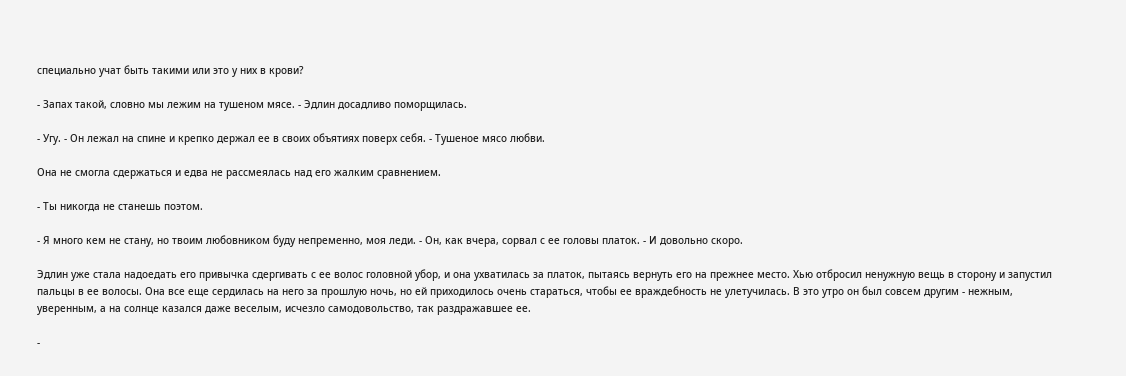специально учат быть такими или это у них в крови?

- Запах такой, словно мы лежим на тушеном мясе. - Эдлин досадливо поморщилась.

- Угу. - Он лежал на спине и крепко держал ее в своих объятиях поверх себя. - Тушеное мясо любви.

Она не смогла сдержаться и едва не рассмеялась над его жалким сравнением.

- Ты никогда не станешь поэтом.

- Я много кем не стану, но твоим любовником буду непременно, моя леди. - Он, как вчера, сорвал с ее головы платок. - И довольно скоро.

Эдлин уже стала надоедать его привычка сдергивать с ее волос головной убор, и она ухватилась за платок, пытаясь вернуть его на прежнее место. Хью отбросил ненужную вещь в сторону и запустил пальцы в ее волосы. Она все еще сердилась на него за прошлую ночь, но ей приходилось очень стараться, чтобы ее враждебность не улетучилась. В это утро он был совсем другим - нежным, уверенным, а на солнце казался даже веселым, исчезло самодовольство, так раздражавшее ее.

-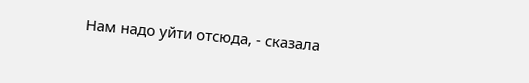Нам надо уйти отсюда, - сказала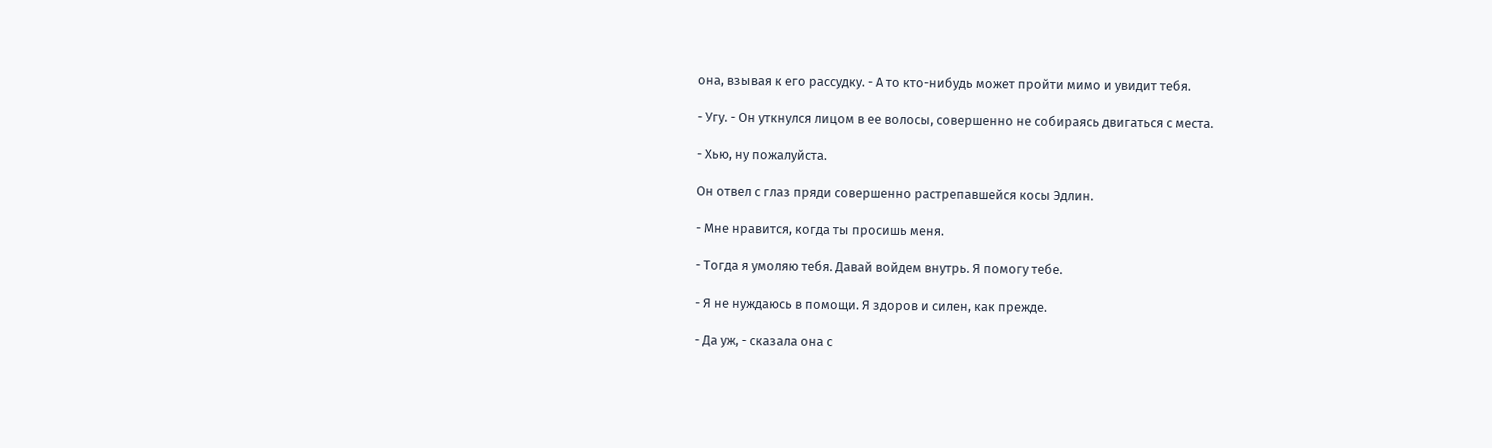она, взывая к его рассудку. - А то кто-нибудь может пройти мимо и увидит тебя.

- Угу. - Он уткнулся лицом в ее волосы, совершенно не собираясь двигаться с места.

- Хью, ну пожалуйста.

Он отвел с глаз пряди совершенно растрепавшейся косы Эдлин.

- Мне нравится, когда ты просишь меня.

- Тогда я умоляю тебя. Давай войдем внутрь. Я помогу тебе.

- Я не нуждаюсь в помощи. Я здоров и силен, как прежде.

- Да уж, - сказала она с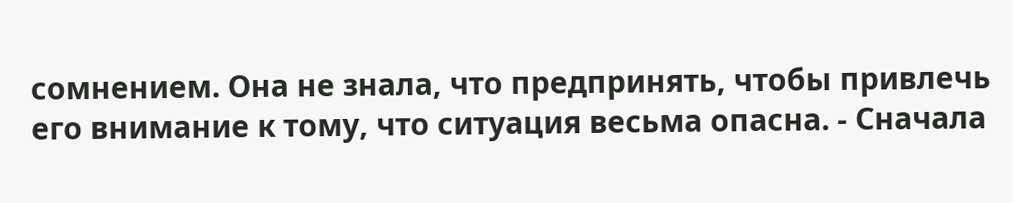сомнением. Она не знала, что предпринять, чтобы привлечь его внимание к тому, что ситуация весьма опасна. - Сначала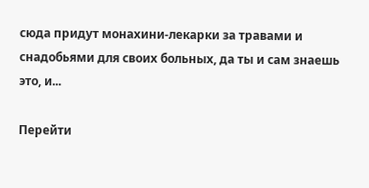сюда придут монахини-лекарки за травами и снадобьями для своих больных, да ты и сам знаешь это, и...

Перейти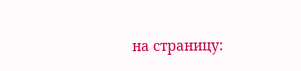на страницу: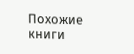Похожие книги